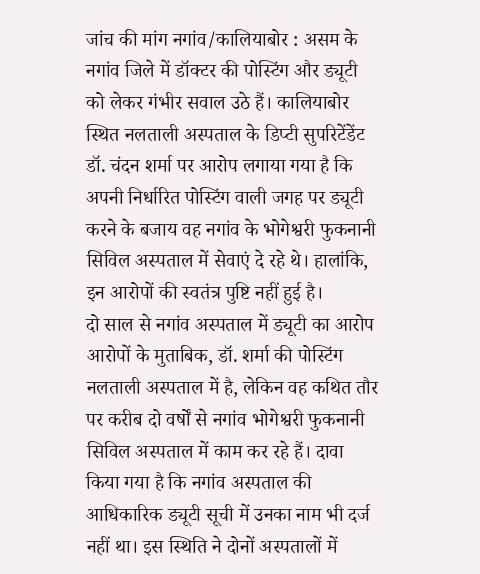जांच की मांग नगांव/कालियाबोर : असम के नगांव जिले में डॉक्टर की पोस्टिंग और ड्यूटी को लेकर गंभीर सवाल उठे हैं। कालियाबोर स्थित नलताली अस्पताल के डिप्टी सुपरिटेंडेंट डॉ. चंदन शर्मा पर आरोप लगाया गया है कि अपनी निर्धारित पोस्टिंग वाली जगह पर ड्यूटी करने के बजाय वह नगांव के भोगेश्वरी फुकनानी सिविल अस्पताल में सेवाएं दे रहे थे। हालांकि, इन आरोपों की स्वतंत्र पुष्टि नहीं हुई है।
दो साल से नगांव अस्पताल में ड्यूटी का आरोप
आरोपों के मुताबिक, डॉ. शर्मा की पोस्टिंग नलताली अस्पताल में है, लेकिन वह कथित तौर पर करीब दो वर्षों से नगांव भोगेश्वरी फुकनानी सिविल अस्पताल में काम कर रहे हैं। दावा किया गया है कि नगांव अस्पताल की आधिकारिक ड्यूटी सूची में उनका नाम भी दर्ज नहीं था। इस स्थिति ने दोनों अस्पतालों में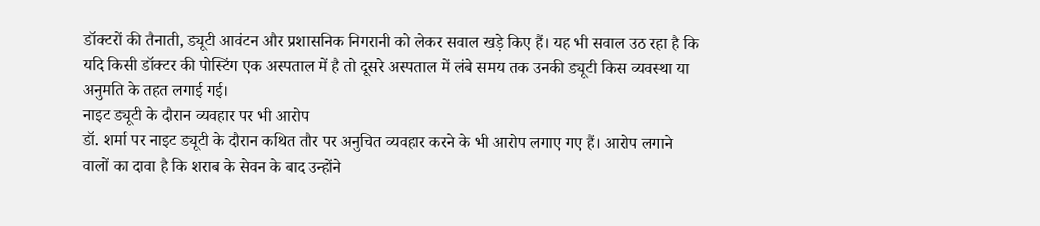डॉक्टरों की तैनाती, ड्यूटी आवंटन और प्रशासनिक निगरानी को लेकर सवाल खड़े किए हैं। यह भी सवाल उठ रहा है कि यदि किसी डॉक्टर की पोस्टिंग एक अस्पताल में है तो दूसरे अस्पताल में लंबे समय तक उनकी ड्यूटी किस व्यवस्था या अनुमति के तहत लगाई गई।
नाइट ड्यूटी के दौरान व्यवहार पर भी आरोप
डॉ. शर्मा पर नाइट ड्यूटी के दौरान कथित तौर पर अनुचित व्यवहार करने के भी आरोप लगाए गए हैं। आरोप लगाने वालों का दावा है कि शराब के सेवन के बाद उन्होंने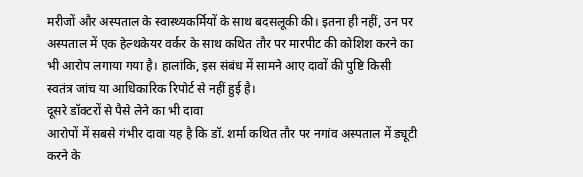मरीजों और अस्पताल के स्वास्थ्यकर्मियों के साथ बदसलूकी की। इतना ही नहीं, उन पर अस्पताल में एक हेल्थकेयर वर्कर के साथ कथित तौर पर मारपीट की कोशिश करने का भी आरोप लगाया गया है। हालांकि, इस संबंध में सामने आए दावों की पुष्टि किसी स्वतंत्र जांच या आधिकारिक रिपोर्ट से नहीं हुई है।
दूसरे डॉक्टरों से पैसे लेने का भी दावा
आरोपों में सबसे गंभीर दावा यह है कि डॉ. शर्मा कथित तौर पर नगांव अस्पताल में ड्यूटी करने के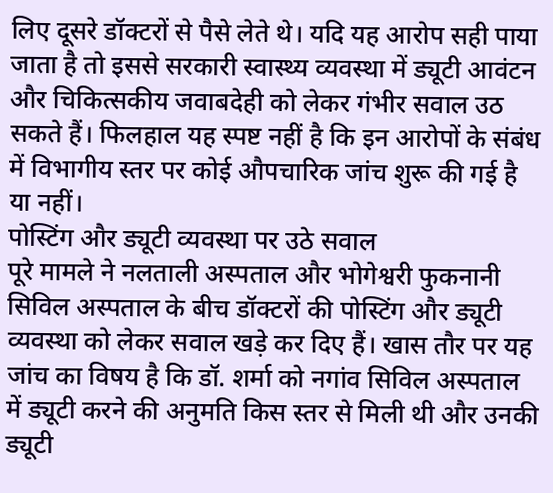लिए दूसरे डॉक्टरों से पैसे लेते थे। यदि यह आरोप सही पाया जाता है तो इससे सरकारी स्वास्थ्य व्यवस्था में ड्यूटी आवंटन और चिकित्सकीय जवाबदेही को लेकर गंभीर सवाल उठ सकते हैं। फिलहाल यह स्पष्ट नहीं है कि इन आरोपों के संबंध में विभागीय स्तर पर कोई औपचारिक जांच शुरू की गई है या नहीं।
पोस्टिंग और ड्यूटी व्यवस्था पर उठे सवाल
पूरे मामले ने नलताली अस्पताल और भोगेश्वरी फुकनानी सिविल अस्पताल के बीच डॉक्टरों की पोस्टिंग और ड्यूटी व्यवस्था को लेकर सवाल खड़े कर दिए हैं। खास तौर पर यह जांच का विषय है कि डॉ. शर्मा को नगांव सिविल अस्पताल में ड्यूटी करने की अनुमति किस स्तर से मिली थी और उनकी ड्यूटी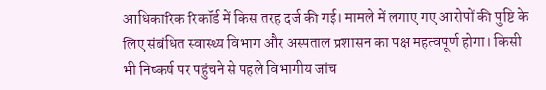आधिकारिक रिकॉर्ड में किस तरह दर्ज की गई। मामले में लगाए गए आरोपों की पुष्टि के लिए संबंधित स्वास्थ्य विभाग और अस्पताल प्रशासन का पक्ष महत्वपूर्ण होगा। किसी भी निष्कर्ष पर पहुंचने से पहले विभागीय जांच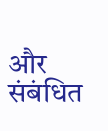और संबंधित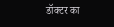डॉक्टर का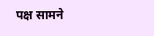पक्ष सामने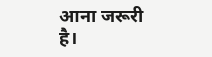आना जरूरी है।